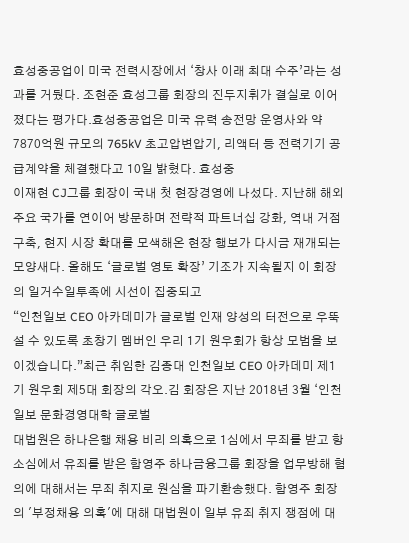효성중공업이 미국 전력시장에서 ‘창사 이래 최대 수주’라는 성과를 거뒀다. 조현준 효성그룹 회장의 진두지휘가 결실로 이어졌다는 평가다.효성중공업은 미국 유력 송전망 운영사와 약 7870억원 규모의 765kV 초고압변압기, 리액터 등 전력기기 공급계약을 체결했다고 10일 밝혔다. 효성중
이재현 CJ그룹 회장이 국내 첫 현장경영에 나섰다. 지난해 해외 주요 국가를 연이어 방문하며 전략적 파트너십 강화, 역내 거점 구축, 현지 시장 확대를 모색해온 현장 행보가 다시금 재개되는 모양새다. 올해도 ‘글로벌 영토 확장’ 기조가 지속될지 이 회장의 일거수일투족에 시선이 집중되고
“인천일보 CEO 아카데미가 글로벌 인재 양성의 터전으로 우뚝 설 수 있도록 초창기 멤버인 우리 1기 원우회가 항상 모범을 보이겠습니다.”최근 취임한 김종대 인천일보 CEO 아카데미 제1기 원우회 제5대 회장의 각오.김 회장은 지난 2018년 3월 ‘인천일보 문화경영대학 글로벌
대법원은 하나은행 채용 비리 의혹으로 1심에서 무죄를 받고 항소심에서 유죄를 받은 함영주 하나금융그룹 회장을 업무방해 혐의에 대해서는 무죄 취지로 원심을 파기환송했다. 함영주 회장의 '부정채용 의혹'에 대해 대법원이 일부 유죄 취지 쟁점에 대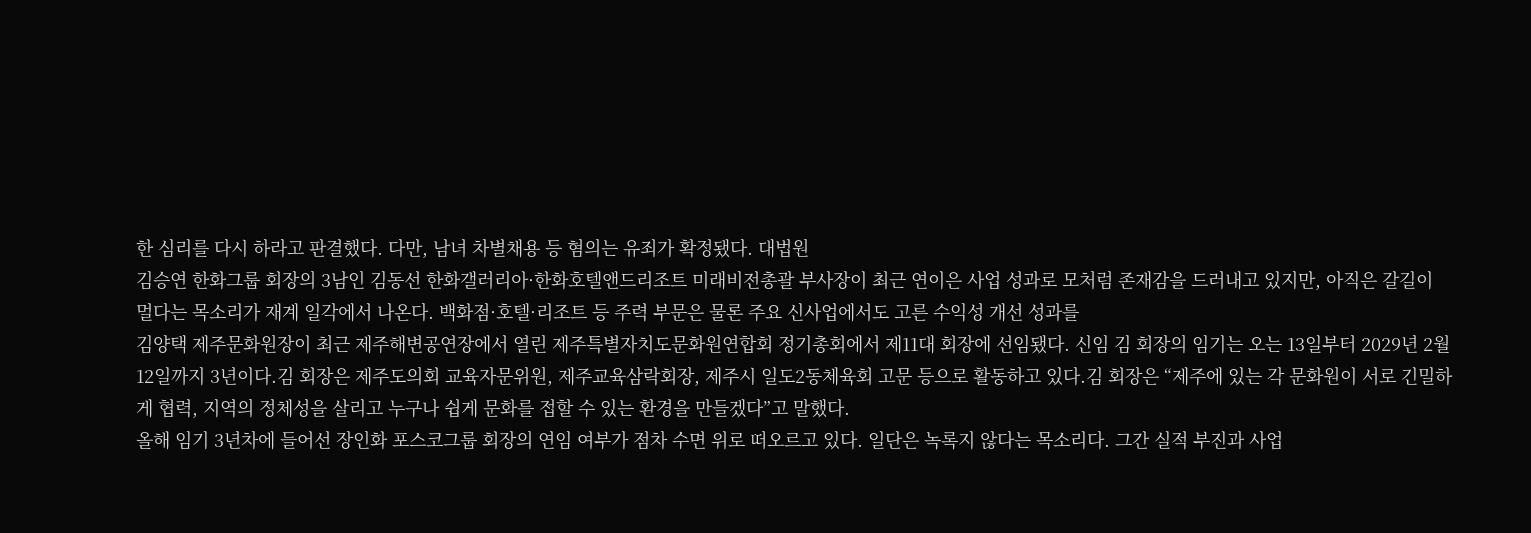한 심리를 다시 하라고 판결했다. 다만, 남녀 차별채용 등 혐의는 유죄가 확정됐다. 대법원
김승연 한화그룹 회장의 3남인 김동선 한화갤러리아·한화호텔앤드리조트 미래비전총괄 부사장이 최근 연이은 사업 성과로 모처럼 존재감을 드러내고 있지만, 아직은 갈길이 멀다는 목소리가 재계 일각에서 나온다. 백화점·호텔·리조트 등 주력 부문은 물론 주요 신사업에서도 고른 수익성 개선 성과를
김양택 제주문화원장이 최근 제주해변공연장에서 열린 제주특별자치도문화원연합회 정기총회에서 제11대 회장에 선임됐다. 신임 김 회장의 임기는 오는 13일부터 2029년 2월 12일까지 3년이다.김 회장은 제주도의회 교육자문위원, 제주교육삼락회장, 제주시 일도2동체육회 고문 등으로 활동하고 있다.김 회장은 “제주에 있는 각 문화원이 서로 긴밀하게 협력, 지역의 정체성을 살리고 누구나 쉽게 문화를 접할 수 있는 환경을 만들겠다”고 말했다.
올해 임기 3년차에 들어선 장인화 포스코그룹 회장의 연임 여부가 점차 수면 위로 떠오르고 있다. 일단은 녹록지 않다는 목소리다. 그간 실적 부진과 사업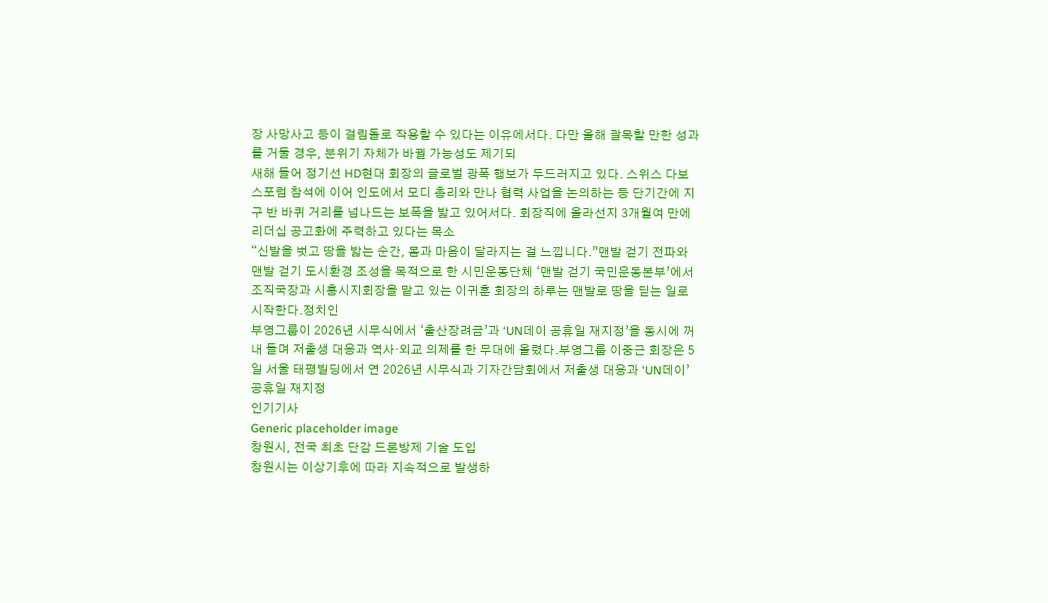장 사망사고 등이 걸림돌로 작용할 수 있다는 이유에서다. 다만 올해 괄목할 만한 성과를 거둘 경우, 분위기 자체가 바뀔 가능성도 제기되
새해 들어 정기선 HD현대 회장의 글로벌 광폭 행보가 두드러지고 있다. 스위스 다보스포럼 참석에 이어 인도에서 모디 총리와 만나 협력 사업을 논의하는 등 단기간에 지구 반 바퀴 거리를 넘나드는 보폭을 밟고 있어서다. 회장직에 올라선지 3개월여 만에 리더십 공고화에 주력하고 있다는 목소
“신발을 벗고 땅을 밟는 순간, 몸과 마음이 달라지는 걸 느낍니다.”맨발 걷기 전파와 맨발 걷기 도시환경 조성을 목적으로 한 시민운동단체 ‘맨발 걷기 국민운동본부’에서 조직국장과 시흥시지회장을 맡고 있는 이귀훈 회장의 하루는 맨발로 땅을 딛는 일로 시작한다.정치인
부영그룹이 2026년 시무식에서 ‘출산장려금’과 ‘UN데이 공휴일 재지정’을 동시에 꺼내 들며 저출생 대응과 역사·외교 의제를 한 무대에 올렸다.부영그룹 이중근 회장은 5일 서울 태평빌딩에서 연 2026년 시무식과 기자간담회에서 저출생 대응과 ‘UN데이’ 공휴일 재지정
인기기사
Generic placeholder image
창원시, 전국 최초 단감 드론방제 기술 도입
창원시는 이상기후에 따라 지속적으로 발생하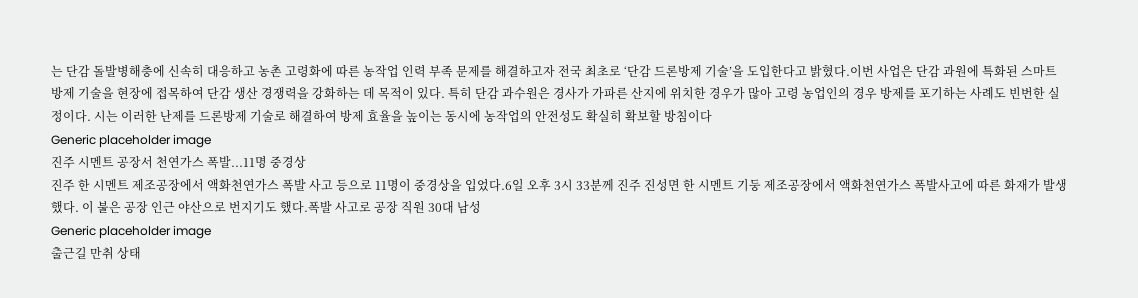는 단감 돌발병해충에 신속히 대응하고 농촌 고령화에 따른 농작업 인력 부족 문제를 해결하고자 전국 최초로 ‘단감 드론방제 기술’을 도입한다고 밝혔다.이번 사업은 단감 과원에 특화된 스마트 방제 기술을 현장에 접목하여 단감 생산 경쟁력을 강화하는 데 목적이 있다. 특히 단감 과수원은 경사가 가파른 산지에 위치한 경우가 많아 고령 농업인의 경우 방제를 포기하는 사례도 빈번한 실정이다. 시는 이러한 난제를 드론방제 기술로 해결하여 방제 효율을 높이는 동시에 농작업의 안전성도 확실히 확보할 방침이다
Generic placeholder image
진주 시멘트 공장서 천연가스 폭발...11명 중경상
진주 한 시멘트 제조공장에서 액화천연가스 폭발 사고 등으로 11명이 중경상을 입었다.6일 오후 3시 33분께 진주 진성면 한 시멘트 기둥 제조공장에서 액화천연가스 폭발사고에 따른 화재가 발생했다. 이 불은 공장 인근 야산으로 번지기도 했다.폭발 사고로 공장 직원 30대 남성
Generic placeholder image
출근길 만취 상태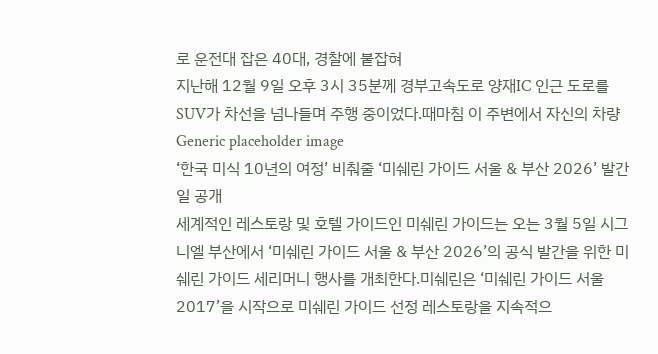로 운전대 잡은 40대, 경찰에 붙잡혀
지난해 12월 9일 오후 3시 35분께 경부고속도로 양재IC 인근 도로를 SUV가 차선을 넘나들며 주행 중이었다.때마침 이 주변에서 자신의 차량
Generic placeholder image
‘한국 미식 10년의 여정’ 비춰줄 ‘미쉐린 가이드 서울 & 부산 2026’ 발간일 공개
세계적인 레스토랑 및 호텔 가이드인 미쉐린 가이드는 오는 3월 5일 시그니엘 부산에서 ‘미쉐린 가이드 서울 & 부산 2026’의 공식 발간을 위한 미쉐린 가이드 세리머니 행사를 개최한다.미쉐린은 ‘미쉐린 가이드 서울 2017’을 시작으로 미쉐린 가이드 선정 레스토랑을 지속적으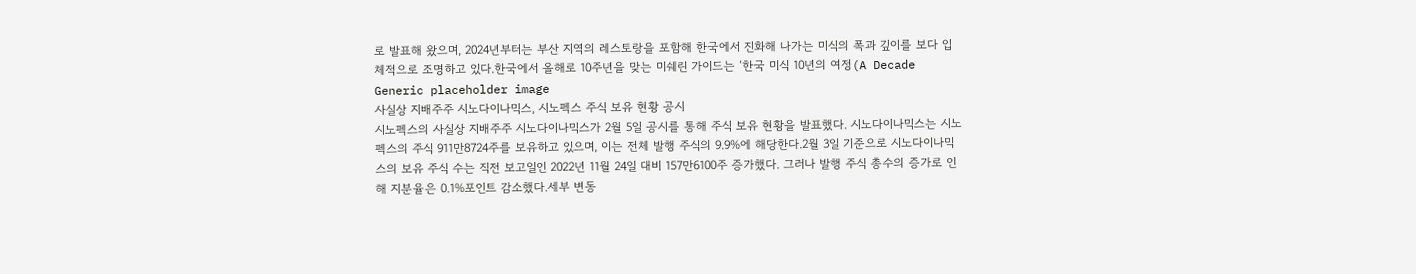로 발표해 왔으며, 2024년부터는 부산 지역의 레스토랑을 포함해 한국에서 진화해 나가는 미식의 폭과 깊이를 보다 입체적으로 조명하고 있다.한국에서 올해로 10주년을 맞는 미쉐린 가이드는 ‘한국 미식 10년의 여정(A Decade
Generic placeholder image
사실상 지배주주 시노다이나믹스, 시노펙스 주식 보유 현황 공시
시노펙스의 사실상 지배주주 시노다이나믹스가 2월 5일 공시를 통해 주식 보유 현황을 발표했다. 시노다이나믹스는 시노펙스의 주식 911만8724주를 보유하고 있으며, 이는 전체 발행 주식의 9.9%에 해당한다.2월 3일 기준으로 시노다이나믹스의 보유 주식 수는 직전 보고일인 2022년 11월 24일 대비 157만6100주 증가했다. 그러나 발행 주식 총수의 증가로 인해 지분율은 0.1%포인트 감소했다.세부 변동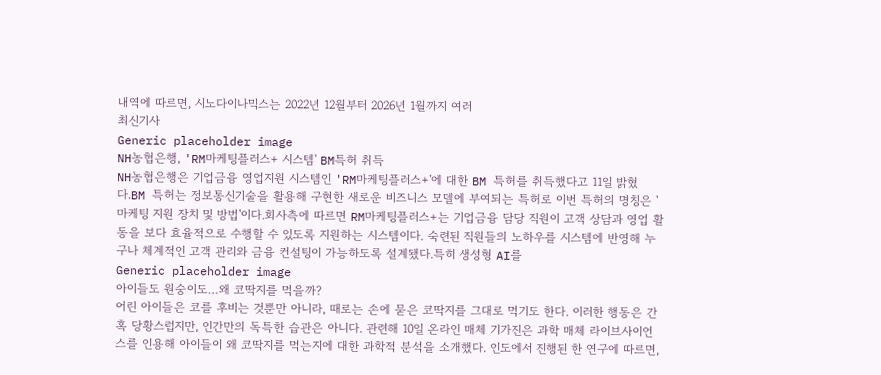내역에 따르면, 시노다이나믹스는 2022년 12월부터 2026년 1월까지 여러
최신기사
Generic placeholder image
NH농협은행, 'RM마케팅플러스+ 시스템' BM특허 취득
NH농협은행은 기업금융 영업지원 시스템인 'RM마케팅플러스+'에 대한 BM 특허를 취득했다고 11일 밝혔다.BM 특허는 정보통신기술을 활용해 구현한 새로운 비즈니스 모델에 부여되는 특허로 이번 특허의 명칭은 '마케팅 지원 장치 및 방법'이다.회사측에 따르면 RM마케팅플러스+는 기업금융 담당 직원이 고객 상담과 영업 활동을 보다 효율적으로 수행할 수 있도록 지원하는 시스템이다. 숙련된 직원들의 노하우를 시스템에 반영해 누구나 체계적인 고객 관리와 금융 컨설팅이 가능하도록 설계됐다.특히 생성형 AI를
Generic placeholder image
아이들도 원숭이도…왜 코딱지를 먹을까?
어린 아이들은 코를 후비는 것뿐만 아니라, 때로는 손에 묻은 코딱지를 그대로 먹기도 한다. 이러한 행동은 간혹 당황스럽지만, 인간만의 독특한 습관은 아니다. 관련해 10일 온라인 매체 기가진은 과학 매체 라이브사이언스를 인용해 아이들이 왜 코딱지를 먹는지에 대한 과학적 분석을 소개했다. 인도에서 진행된 한 연구에 따르면,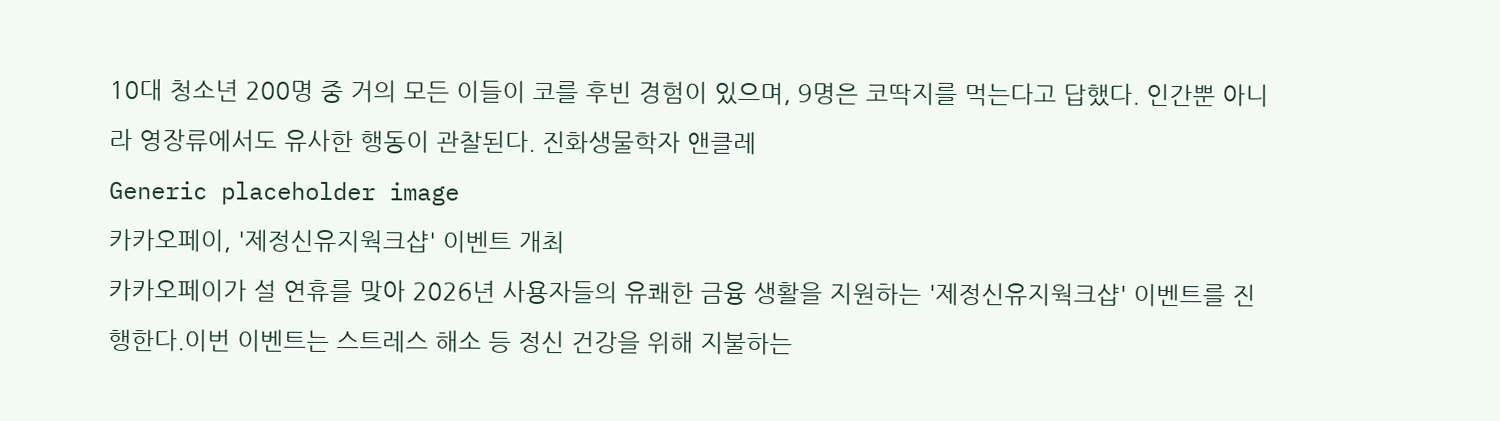10대 청소년 200명 중 거의 모든 이들이 코를 후빈 경험이 있으며, 9명은 코딱지를 먹는다고 답했다. 인간뿐 아니라 영장류에서도 유사한 행동이 관찰된다. 진화생물학자 앤클레
Generic placeholder image
카카오페이, '제정신유지웍크샵' 이벤트 개최
카카오페이가 설 연휴를 맞아 2026년 사용자들의 유쾌한 금융 생활을 지원하는 '제정신유지웍크샵' 이벤트를 진행한다.이번 이벤트는 스트레스 해소 등 정신 건강을 위해 지불하는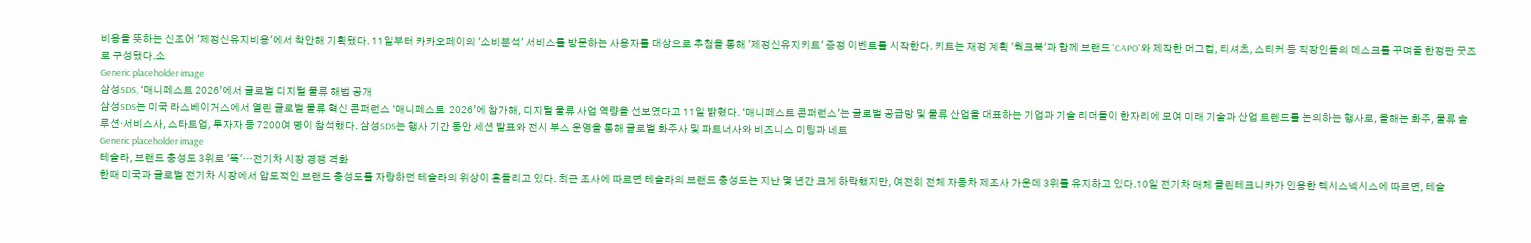비용을 뜻하는 신조어 '제정신유지비용'에서 착안해 기획됐다. 11일부터 카카오페이의 '소비분석' 서비스를 방문하는 사용자를 대상으로 추첨을 통해 '제정신유지키트' 증정 이벤트를 시작한다. 키트는 재정 계획 '웍크북'과 함께 브랜드 'CAPO'와 제작한 머그컵, 티셔츠, 스티커 등 직장인들의 데스크를 꾸며줄 한정판 굿즈로 구성됐다.소
Generic placeholder image
삼성SDS, ‘매니페스트 2026’에서 글로벌 디지털 물류 해법 공개
삼성SDS는 미국 라스베이거스에서 열린 글로벌 물류 혁신 콘퍼런스 ‘매니페스트  2026’에 참가해, 디지털 물류 사업 역량을 선보였다고 11일 밝혔다. ‘매니페스트 콘퍼런스’는 글로벌 공급망 및 물류 산업을 대표하는 기업과 기술 리더들이 한자리에 모여 미래 기술과 산업 트렌드를 논의하는 행사로, 올해는 화주, 물류 솔루션·서비스사, 스타트업, 투자자 등 7200여 명이 참석했다. 삼성SDS는 행사 기간 동안 세션 발표와 전시 부스 운영을 통해 글로벌 화주사 및 파트너사와 비즈니스 미팅과 네트
Generic placeholder image
테슬라, 브랜드 충성도 3위로 '뚝'…전기차 시장 경쟁 격화
한때 미국과 글로벌 전기차 시장에서 압도적인 브랜드 충성도를 자랑하던 테슬라의 위상이 흔들리고 있다. 최근 조사에 따르면 테슬라의 브랜드 충성도는 지난 몇 년간 크게 하락했지만, 여전히 전체 자동차 제조사 가운데 3위를 유지하고 있다.10일 전기차 매체 클린테크니카가 인용한 렉시스넥시스에 따르면, 테슬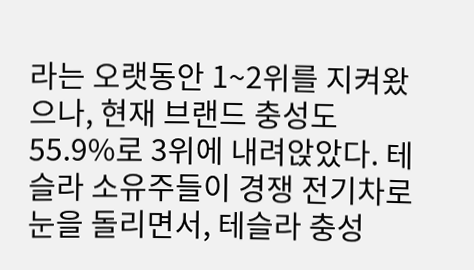라는 오랫동안 1~2위를 지켜왔으나, 현재 브랜드 충성도 55.9%로 3위에 내려앉았다. 테슬라 소유주들이 경쟁 전기차로 눈을 돌리면서, 테슬라 충성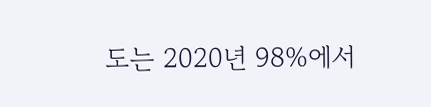도는 2020년 98%에서